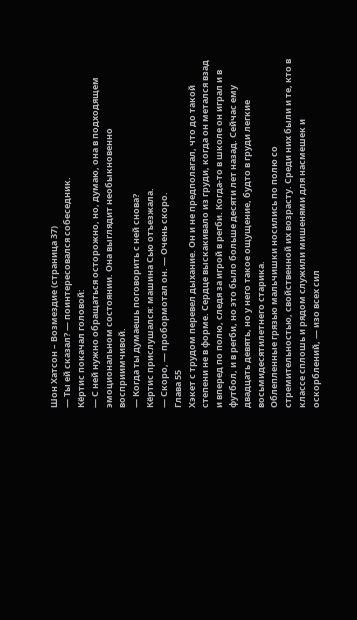Шон Хатсон – Возмездие (страница 37)
— Ты ей сказал? — поинтересовался собеседник.
Кёртис покачал головой:
— С ней нужно обращаться осторожно, но, думаю, она в подходящем эмоциональном состоянии. Она выглядит необыкновенно восприимчивой.
— Когда ты думаешь поговорить с ней снова?
Кёртис прислушался: машина Сью отъезжала.
— Скоро, — пробормотал он. — Очень скоро.
Глава 55
Хэкет с трудом перевел дыхание. Он и не предполагал, что до такой степени не в форме. Сердце выскакивало из груди, когда он метался взад и вперед по полю, следя за игрой в регби. Когда-то в школе он играл и в футбол, и в регби, но это было больше десяти лет назад. Сейчас ему двадцать девять, но у него такое ощущение, будто в груди легкие восьмидесятилетнего старика.
Облепленные грязью мальчишки носились по полю со стремительностью, свойственной их возрасту. Среди них были и те, кто в классе сплошь и рядом служили мишенями для насмешек и оскорблений, — изо всех сил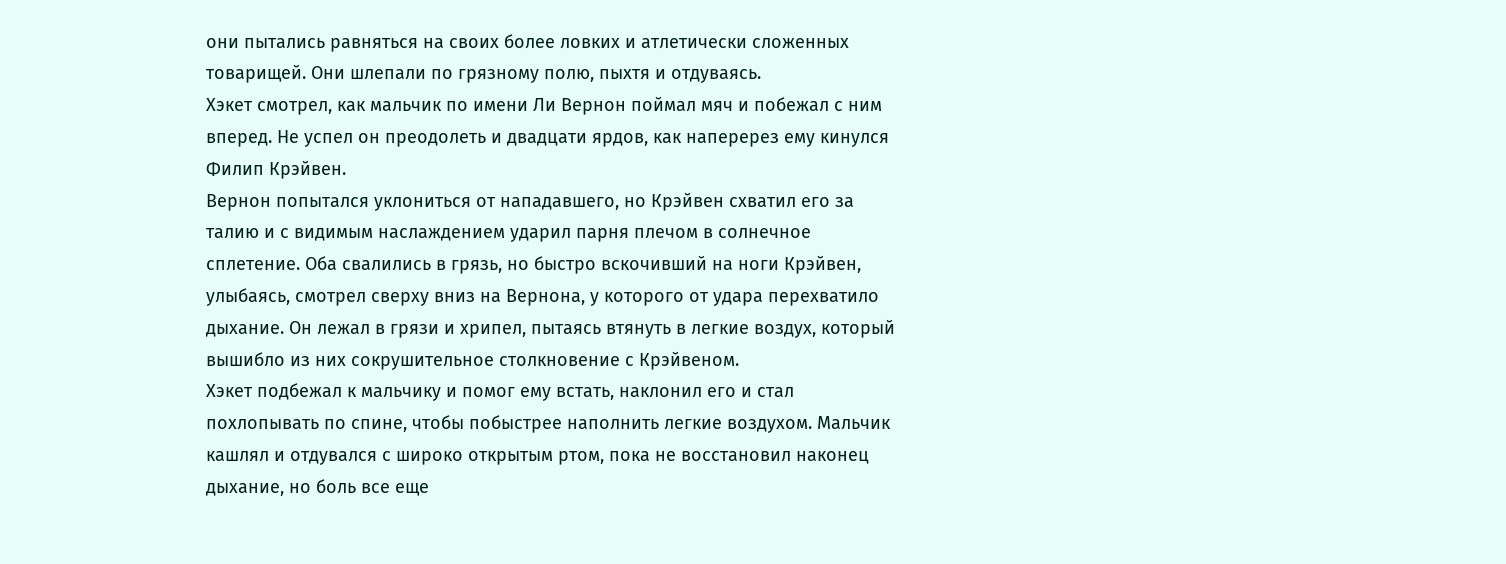они пытались равняться на своих более ловких и атлетически сложенных товарищей. Они шлепали по грязному полю, пыхтя и отдуваясь.
Хэкет смотрел, как мальчик по имени Ли Вернон поймал мяч и побежал с ним вперед. Не успел он преодолеть и двадцати ярдов, как наперерез ему кинулся Филип Крэйвен.
Вернон попытался уклониться от нападавшего, но Крэйвен схватил его за талию и с видимым наслаждением ударил парня плечом в солнечное сплетение. Оба свалились в грязь, но быстро вскочивший на ноги Крэйвен, улыбаясь, смотрел сверху вниз на Вернона, у которого от удара перехватило дыхание. Он лежал в грязи и хрипел, пытаясь втянуть в легкие воздух, который вышибло из них сокрушительное столкновение с Крэйвеном.
Хэкет подбежал к мальчику и помог ему встать, наклонил его и стал похлопывать по спине, чтобы побыстрее наполнить легкие воздухом. Мальчик кашлял и отдувался с широко открытым ртом, пока не восстановил наконец дыхание, но боль все еще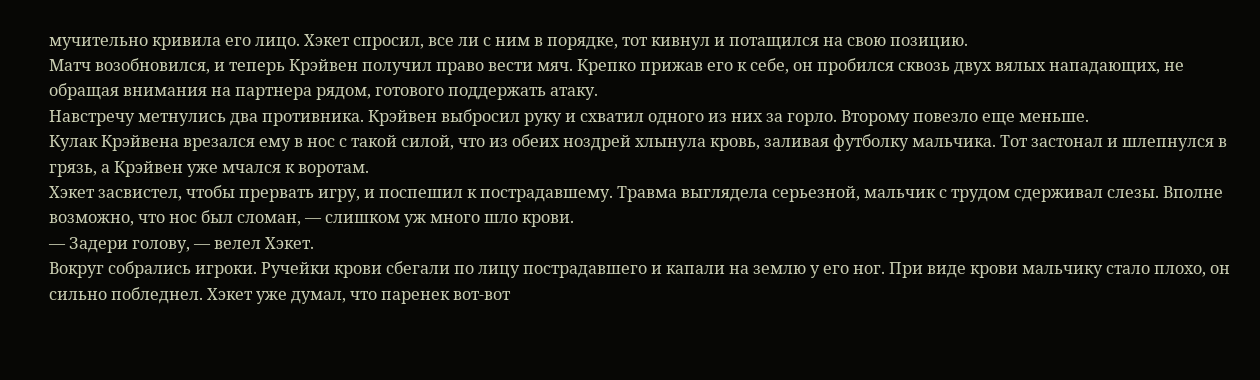мучительно кривила его лицо. Хэкет спросил, все ли с ним в порядке, тот кивнул и потащился на свою позицию.
Матч возобновился, и теперь Крэйвен получил право вести мяч. Крепко прижав его к себе, он пробился сквозь двух вялых нападающих, не обращая внимания на партнера рядом, готового поддержать атаку.
Навстречу метнулись два противника. Крэйвен выбросил руку и схватил одного из них за горло. Второму повезло еще меньше.
Кулак Крэйвена врезался ему в нос с такой силой, что из обеих ноздрей хлынула кровь, заливая футболку мальчика. Тот застонал и шлепнулся в грязь, а Крэйвен уже мчался к воротам.
Хэкет засвистел, чтобы прервать игру, и поспешил к пострадавшему. Травма выглядела серьезной, мальчик с трудом сдерживал слезы. Вполне возможно, что нос был сломан, — слишком уж много шло крови.
— Задери голову, — велел Хэкет.
Вокруг собрались игроки. Ручейки крови сбегали по лицу пострадавшего и капали на землю у его ног. При виде крови мальчику стало плохо, он сильно побледнел. Хэкет уже думал, что паренек вот-вот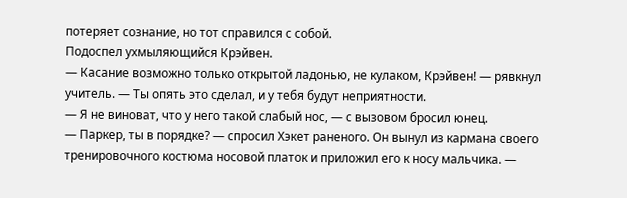потеряет сознание, но тот справился с собой.
Подоспел ухмыляющийся Крэйвен.
— Касание возможно только открытой ладонью, не кулаком, Крэйвен! — рявкнул учитель. — Ты опять это сделал, и у тебя будут неприятности.
— Я не виноват, что у него такой слабый нос, — с вызовом бросил юнец.
— Паркер, ты в порядке? — спросил Хэкет раненого. Он вынул из кармана своего тренировочного костюма носовой платок и приложил его к носу мальчика. —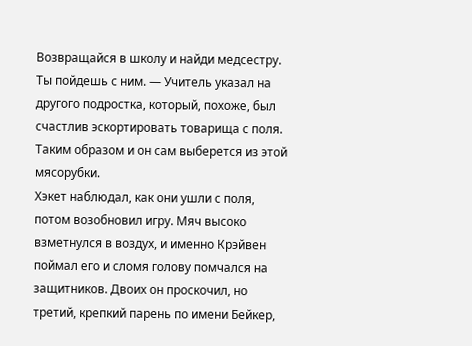Возвращайся в школу и найди медсестру. Ты пойдешь с ним. — Учитель указал на другого подростка, который, похоже, был счастлив эскортировать товарища с поля. Таким образом и он сам выберется из этой мясорубки.
Хэкет наблюдал, как они ушли с поля, потом возобновил игру. Мяч высоко взметнулся в воздух, и именно Крэйвен поймал его и сломя голову помчался на защитников. Двоих он проскочил, но третий, крепкий парень по имени Бейкер,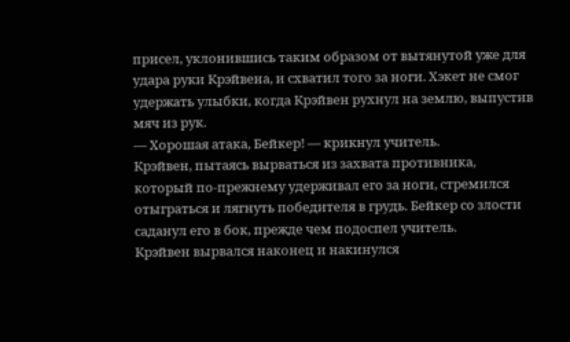присел, уклонившись таким образом от вытянутой уже для удара руки Крэйвена, и схватил того за ноги. Хэкет не смог удержать улыбки, когда Крэйвен рухнул на землю, выпустив мяч из рук.
— Хорошая атака, Бейкер! — крикнул учитель.
Крэйвен, пытаясь вырваться из захвата противника, который по-прежнему удерживал его за ноги, стремился отыграться и лягнуть победителя в грудь. Бейкер со злости саданул его в бок, прежде чем подоспел учитель.
Крэйвен вырвался наконец и накинулся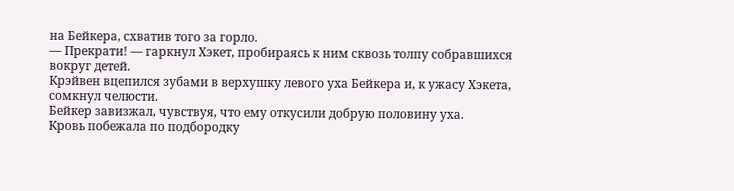на Бейкера, схватив того за горло.
— Прекрати! — гаркнул Хэкет, пробираясь к ним сквозь толпу собравшихся вокруг детей.
Крэйвен вцепился зубами в верхушку левого уха Бейкера и, к ужасу Хэкета, сомкнул челюсти.
Бейкер завизжал, чувствуя, что ему откусили добрую половину уха.
Кровь побежала по подбородку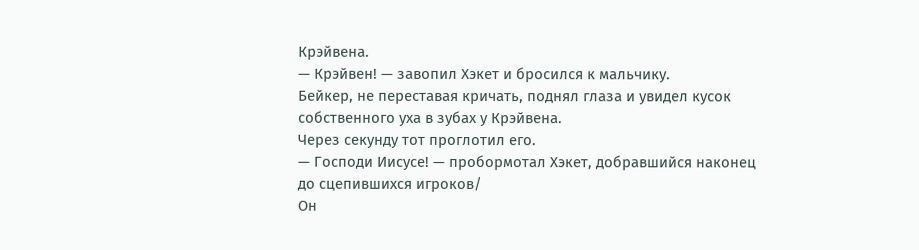Крэйвена.
— Крэйвен! — завопил Хэкет и бросился к мальчику.
Бейкер, не переставая кричать, поднял глаза и увидел кусок собственного уха в зубах у Крэйвена.
Через секунду тот проглотил его.
— Господи Иисусе! — пробормотал Хэкет, добравшийся наконец до сцепившихся игроков/
Он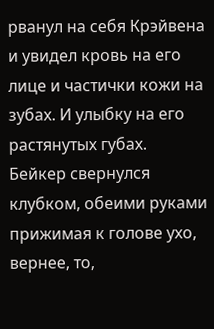рванул на себя Крэйвена и увидел кровь на его лице и частички кожи на зубах. И улыбку на его растянутых губах.
Бейкер свернулся клубком, обеими руками прижимая к голове ухо, вернее, то,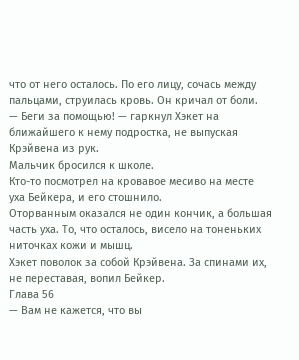что от него осталось. По его лицу, сочась между пальцами, струилась кровь. Он кричал от боли.
— Беги за помощью! — гаркнул Хэкет на ближайшего к нему подростка, не выпуская Крэйвена из рук.
Мальчик бросился к школе.
Кто-то посмотрел на кровавое месиво на месте уха Бейкера, и его стошнило.
Оторванным оказался не один кончик, а большая часть уха. То, что осталось, висело на тоненьких ниточках кожи и мышц.
Хэкет поволок за собой Крэйвена. За спинами их, не переставая, вопил Бейкер.
Глава 56
— Вам не кажется, что вы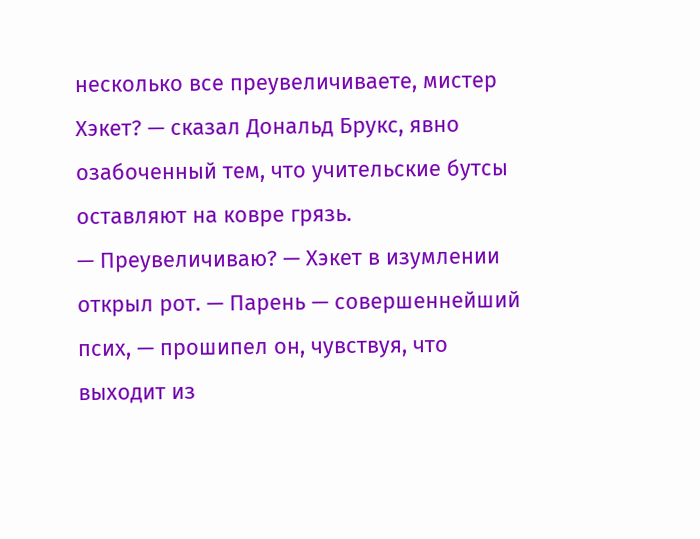несколько все преувеличиваете, мистер Хэкет? — сказал Дональд Брукс, явно озабоченный тем, что учительские бутсы оставляют на ковре грязь.
— Преувеличиваю? — Хэкет в изумлении открыл рот. — Парень — совершеннейший псих, — прошипел он, чувствуя, что выходит из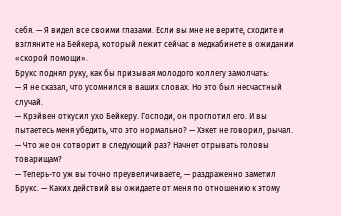себя. — Я видел все своими глазами. Если вы мне не верите, сходите и взгляните на Бейкера, который лежит сейчас в медкабинете в ожидании «скорой помощи».
Брукс поднял руку, как бы призывая молодого коллегу замолчать:
— Я не сказал, что усомнился в ваших словах. Но это был несчастный случай.
— Крэйвен откусил ухо Бейкеру. Господи, он проглотил его. И вы пытаетесь меня убедить, что это нормально? — Хэкет не говорил, рычал. — Что же он сотворит в следующий раз? Начнет отрывать головы товарищам?
— Теперь-то уж вы точно преувеличиваете, — раздраженно заметил Брукс. — Каких действий вы ожидаете от меня по отношению к этому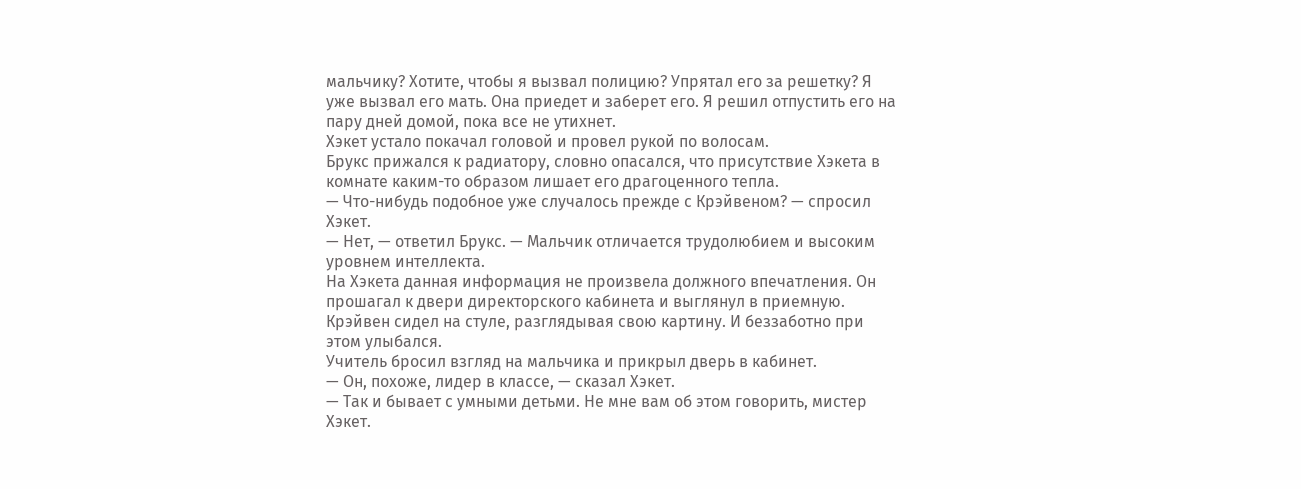мальчику? Хотите, чтобы я вызвал полицию? Упрятал его за решетку? Я уже вызвал его мать. Она приедет и заберет его. Я решил отпустить его на пару дней домой, пока все не утихнет.
Хэкет устало покачал головой и провел рукой по волосам.
Брукс прижался к радиатору, словно опасался, что присутствие Хэкета в комнате каким-то образом лишает его драгоценного тепла.
— Что-нибудь подобное уже случалось прежде с Крэйвеном? — спросил Хэкет.
— Нет, — ответил Брукс. — Мальчик отличается трудолюбием и высоким уровнем интеллекта.
На Хэкета данная информация не произвела должного впечатления. Он прошагал к двери директорского кабинета и выглянул в приемную. Крэйвен сидел на стуле, разглядывая свою картину. И беззаботно при этом улыбался.
Учитель бросил взгляд на мальчика и прикрыл дверь в кабинет.
— Он, похоже, лидер в классе, — сказал Хэкет.
— Так и бывает с умными детьми. Не мне вам об этом говорить, мистер Хэкет.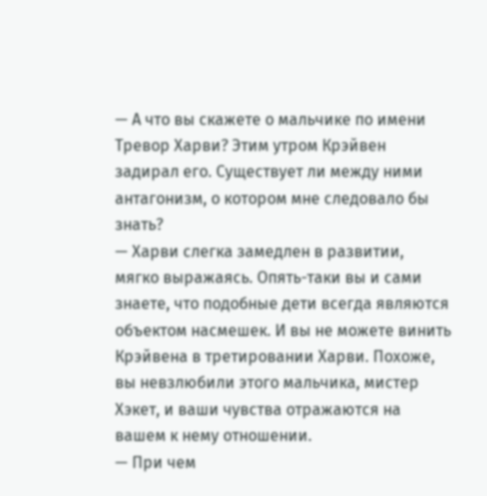— А что вы скажете о мальчике по имени Тревор Харви? Этим утром Крэйвен задирал его. Существует ли между ними антагонизм, о котором мне следовало бы знать?
— Харви слегка замедлен в развитии, мягко выражаясь. Опять-таки вы и сами знаете, что подобные дети всегда являются объектом насмешек. И вы не можете винить Крэйвена в третировании Харви. Похоже, вы невзлюбили этого мальчика, мистер Хэкет, и ваши чувства отражаются на вашем к нему отношении.
— При чем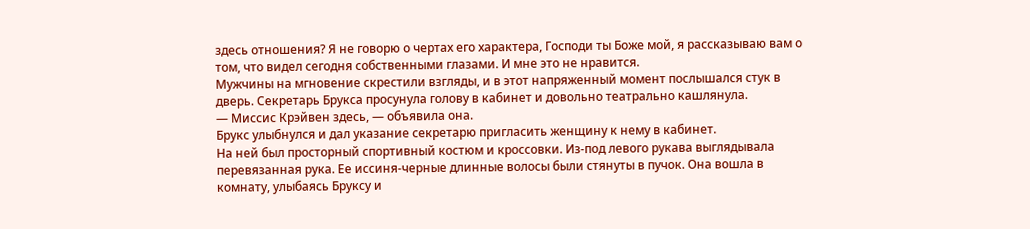здесь отношения? Я не говорю о чертах его характера, Господи ты Боже мой, я рассказываю вам о том, что видел сегодня собственными глазами. И мне это не нравится.
Мужчины на мгновение скрестили взгляды, и в этот напряженный момент послышался стук в дверь. Секретарь Брукса просунула голову в кабинет и довольно театрально кашлянула.
— Миссис Крэйвен здесь, — объявила она.
Брукс улыбнулся и дал указание секретарю пригласить женщину к нему в кабинет.
На ней был просторный спортивный костюм и кроссовки. Из-под левого рукава выглядывала перевязанная рука. Ее иссиня-черные длинные волосы были стянуты в пучок. Она вошла в комнату, улыбаясь Бруксу и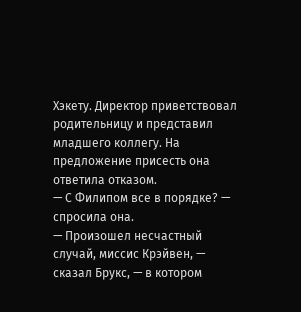Хэкету. Директор приветствовал родительницу и представил младшего коллегу. На предложение присесть она ответила отказом.
— С Филипом все в порядке? — спросила она.
— Произошел несчастный случай, миссис Крэйвен, — сказал Брукс, — в котором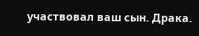участвовал ваш сын. Драка.